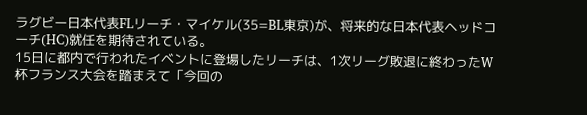ラグビー日本代表FLリーチ・マイケル(35=BL東京)が、将来的な日本代表ヘッドコーチ(HC)就任を期待されている。
15日に都内で行われたイベントに登場したリーチは、1次リーグ敗退に終わったW杯フランス大会を踏まえて「今回の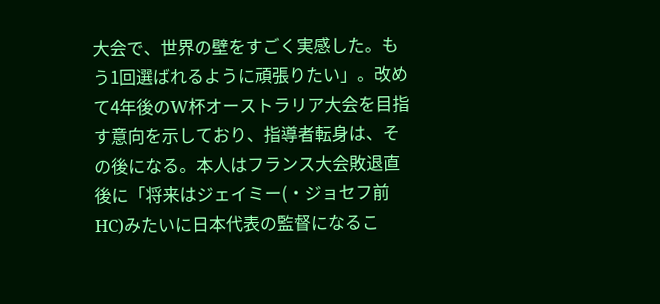大会で、世界の壁をすごく実感した。もう1回選ばれるように頑張りたい」。改めて4年後のW杯オーストラリア大会を目指す意向を示しており、指導者転身は、その後になる。本人はフランス大会敗退直後に「将来はジェイミー(・ジョセフ前HC)みたいに日本代表の監督になるこ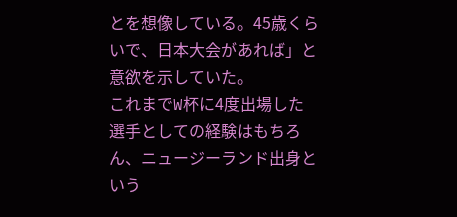とを想像している。45歳くらいで、日本大会があれば」と意欲を示していた。
これまでW杯に4度出場した選手としての経験はもちろん、ニュージーランド出身という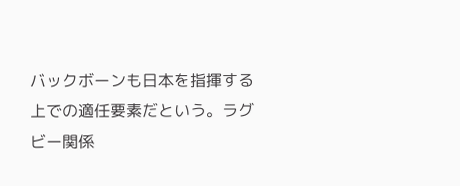バックボーンも日本を指揮する上での適任要素だという。ラグビー関係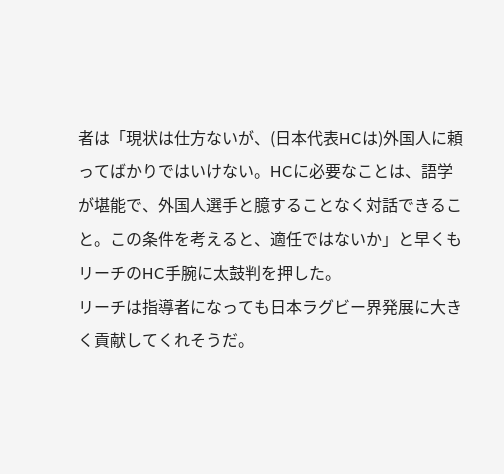者は「現状は仕方ないが、(日本代表HCは)外国人に頼ってばかりではいけない。HCに必要なことは、語学が堪能で、外国人選手と臆することなく対話できること。この条件を考えると、適任ではないか」と早くもリーチのHC手腕に太鼓判を押した。
リーチは指導者になっても日本ラグビー界発展に大きく貢献してくれそうだ。